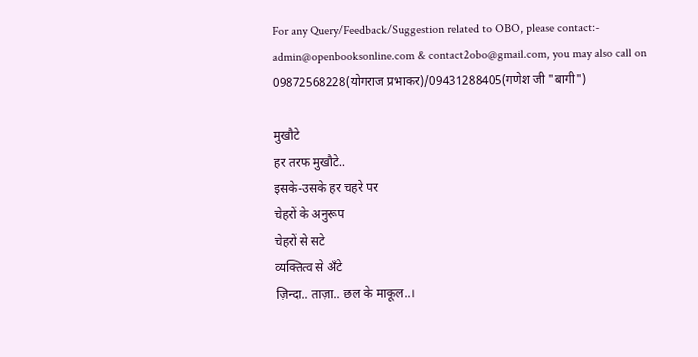For any Query/Feedback/Suggestion related to OBO, please contact:- admin@openbooksonline.com & contact2obo@gmail.com, you may also call on 09872568228(योगराज प्रभाकर)/09431288405(गणेश जी "बागी")

मुखौटे
हर तरफ मुखौटे..
इसके-उसके हर चहरे पर
चेहरों के अनुरूप
चेहरों से सटे
व्यक्तित्व से अँटे
ज़िन्दा.. ताज़ा.. छल के माकूल..।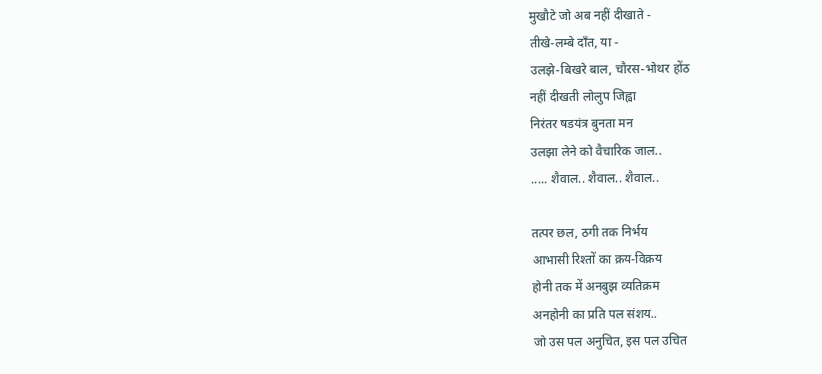मुखौटे जो अब नहीं दीखाते -
तीखे-लम्बे दाँत, या -
उलझे-बिखरे बाल, चौरस-भोथर होंठ
नहीं दीखती लोलुप जिह्वा
निरंतर षडयंत्र बुनता मन
उलझा लेने को वैचारिक जाल..
..... शैवाल.. शैवाल.. शैवाल..

तत्पर छल, ठगी तक निर्भय
आभासी रिश्तों का क्रय-विक्रय
होनी तक में अनबुझ व्यतिक्रम
अनहोनी का प्रति पल संशय..
जो उस पल अनुचित, इस पल उचित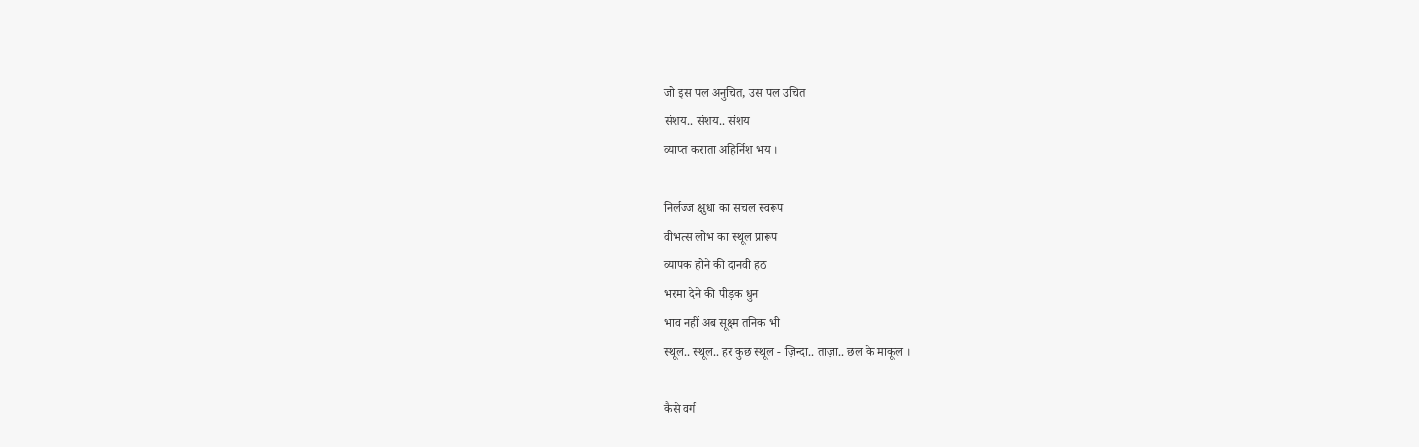जो इस पल अनुचित, उस पल उचित
संशय.. संशय.. संशय
व्याप्त कराता अहिर्निश भय ।

निर्लज्ज क्षुधा का सचल स्वरूप
वीभत्स लोभ का स्थूल प्रारूप
व्यापक होने की दानवी हठ
भरमा देने की पीड़क धुन
भाव नहीं अब सूक्ष्म तनिक भी
स्थूल.. स्थूल.. हर कुछ स्थूल - ज़िन्दा.. ताज़ा.. छल के माकूल ।

कैसे वर्ग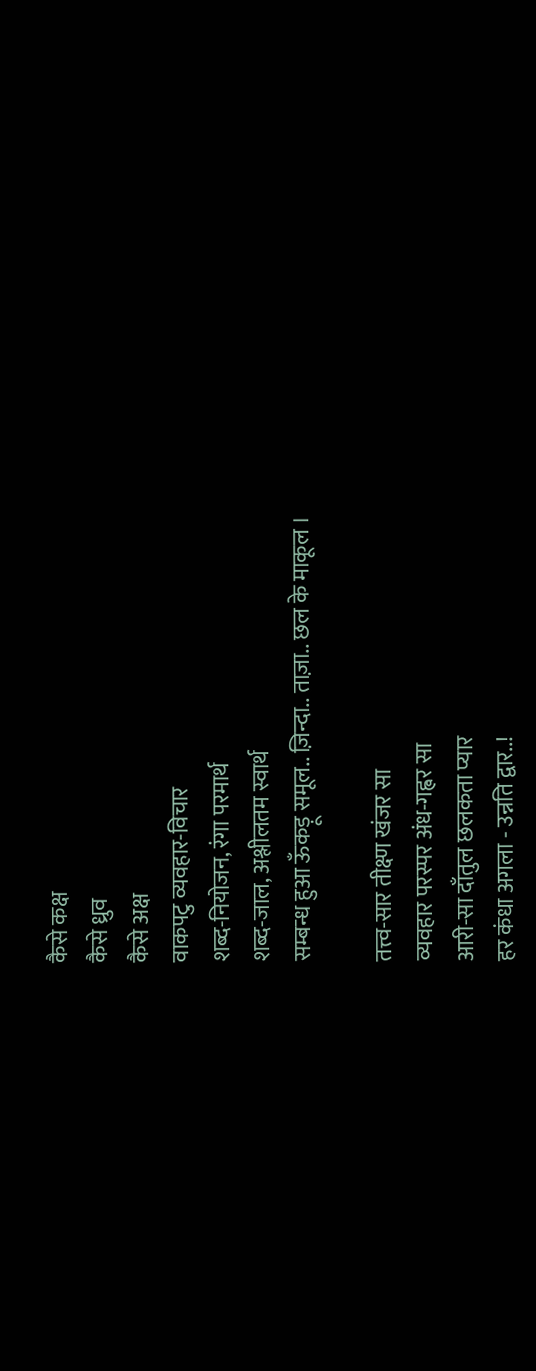कैसे कक्ष
कैसे ध्रुव
कैसे अक्ष
वाकपटु व्यवहार-विचार
शब्द-नियोजन, रंगा परमार्थ
शब्द-जाल, अश्लीलतम स्वार्थ
सम्बन्ध हुआ ऊँकड़ू समूल.. ज़िन्दा.. ताज़ा.. छल के माकूल ।

तत्त्व-सार तीक्ष्ण खंजर सा
व्यवहार परस्पर अंध-गह्वर सा
आरी-सा दाँतुल छलकता प्यार
हर कंधा अगला - उन्नति द्वार..!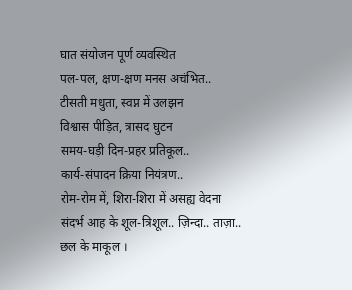घात संयोजन पूर्ण व्यवस्थित
पल-पल, क्षण-क्षण मनस अचंभित..
टीसती मधुता, स्वप्न में उलझन
विश्वास पीड़ित, त्रासद घुटन
समय-घड़ी दिन-प्रहर प्रतिकूल..
कार्य-संपादन क्रिया नियंत्रण..
रोम-रोम में, शिरा-शिरा में असह्य वेदना
संदर्भ आह के शूल-त्रिशूल.. ज़िन्दा.. ताज़ा.. छल के माकूल ।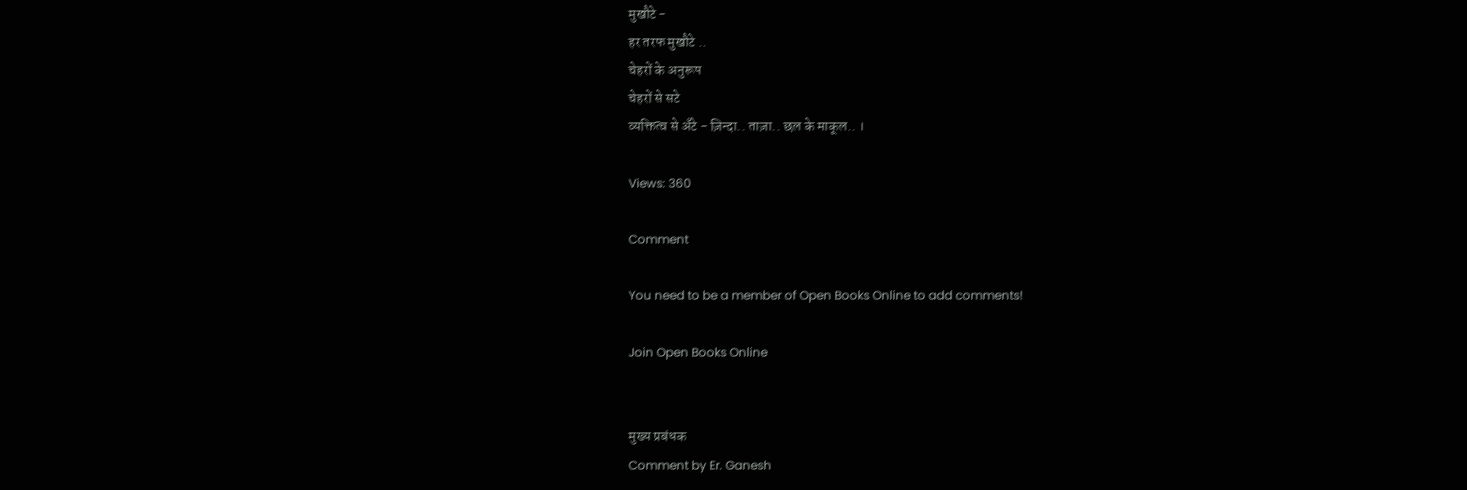मुखौटे -
हर तरफ मुखौटे ..
चेहरों के अनुरूप
चेहरों से सटे
व्यक्तित्व से अँटे - ज़िन्दा.. ताज़ा.. छल के माकूल.. ।

Views: 360

Comment

You need to be a member of Open Books Online to add comments!

Join Open Books Online


मुख्य प्रबंधक
Comment by Er. Ganesh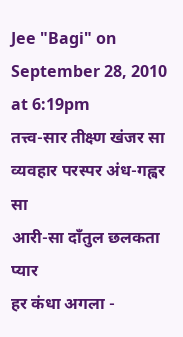Jee "Bagi" on September 28, 2010 at 6:19pm
तत्त्व-सार तीक्ष्ण खंजर सा
व्यवहार परस्पर अंध-गह्वर सा
आरी-सा दाँतुल छलकता प्यार
हर कंधा अगला -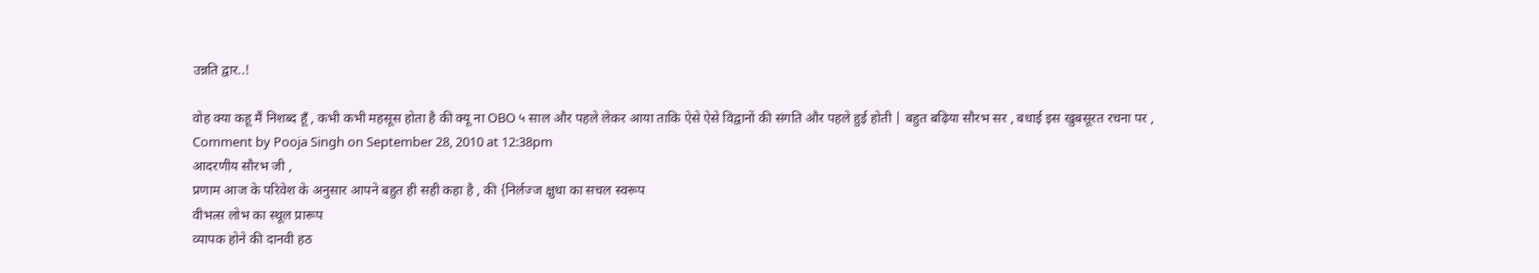उन्नति द्वार..!

वोह क्या कहू मैं निशब्द हूँ , कभी कभी महसूस होता है की क्यू ना OBO ५ साल और पहले लेकर आया ताकि ऐसे ऐसे विद्वानों की संगति और पहले हुई होती | बहुत बढ़िया सौरभ सर , बधाई इस खुबसूरत रचना पर ,
Comment by Pooja Singh on September 28, 2010 at 12:38pm
आदरणीय सौरभ जी ,
प्रणाम आज के परिवेश के अनुसार आपने बहुत ही सही कहा है , की {निर्लज्ज क्षुधा का सचल स्वरूप
वीभत्स लोभ का स्थूल प्रारूप
व्यापक होने की दानवी हठ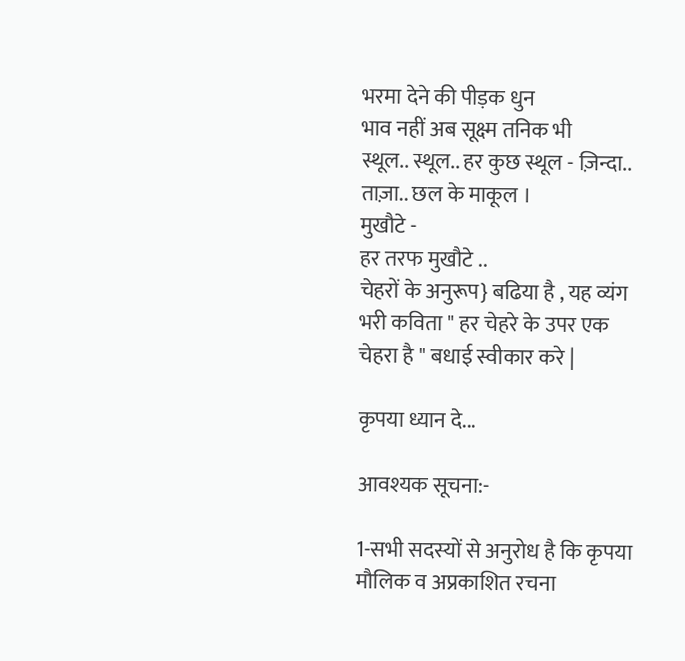भरमा देने की पीड़क धुन
भाव नहीं अब सूक्ष्म तनिक भी
स्थूल.. स्थूल.. हर कुछ स्थूल - ज़िन्दा.. ताज़ा.. छल के माकूल ।
मुखौटे -
हर तरफ मुखौटे ..
चेहरों के अनुरूप} बढिया है , यह व्यंग भरी कविता " हर चेहरे के उपर एक चेहरा है " बधाई स्वीकार करे |

कृपया ध्यान दे...

आवश्यक सूचना:-

1-सभी सदस्यों से अनुरोध है कि कृपया मौलिक व अप्रकाशित रचना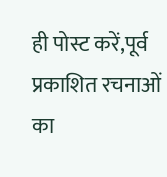ही पोस्ट करें,पूर्व प्रकाशित रचनाओं का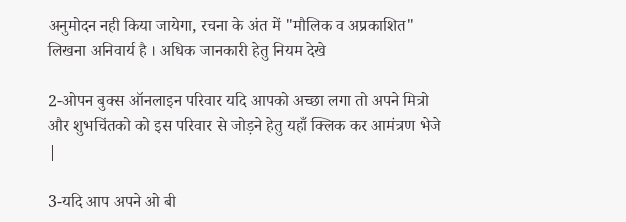अनुमोदन नही किया जायेगा, रचना के अंत में "मौलिक व अप्रकाशित" लिखना अनिवार्य है । अधिक जानकारी हेतु नियम देखे

2-ओपन बुक्स ऑनलाइन परिवार यदि आपको अच्छा लगा तो अपने मित्रो और शुभचिंतको को इस परिवार से जोड़ने हेतु यहाँ क्लिक कर आमंत्रण भेजे |

3-यदि आप अपने ओ बी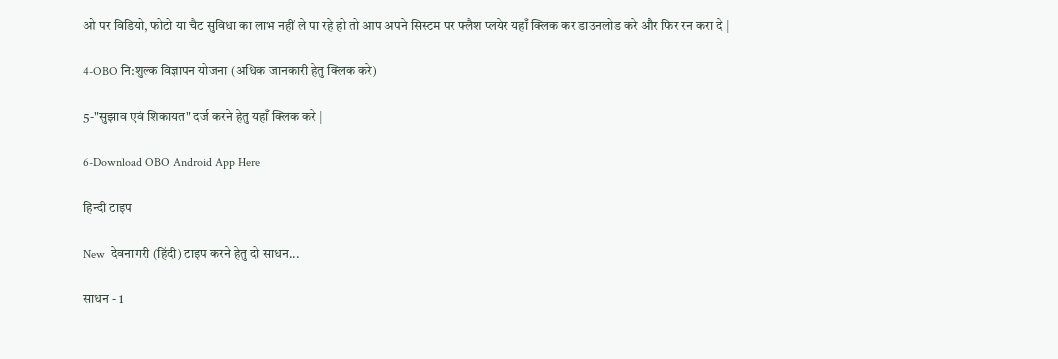ओ पर विडियो, फोटो या चैट सुविधा का लाभ नहीं ले पा रहे हो तो आप अपने सिस्टम पर फ्लैश प्लयेर यहाँ क्लिक कर डाउनलोड करे और फिर रन करा दे |

4-OBO नि:शुल्क विज्ञापन योजना (अधिक जानकारी हेतु क्लिक करे)

5-"सुझाव एवं शिकायत" दर्ज करने हेतु यहाँ क्लिक करे |

6-Download OBO Android App Here

हिन्दी टाइप

New  देवनागरी (हिंदी) टाइप करने हेतु दो साधन...

साधन - 1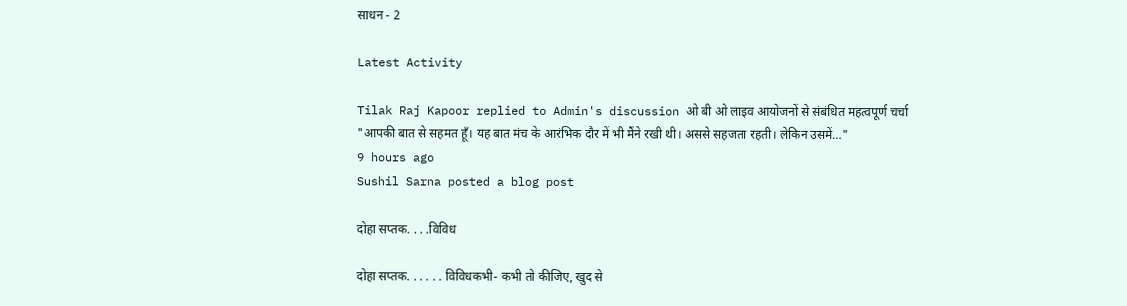साधन - 2

Latest Activity

Tilak Raj Kapoor replied to Admin's discussion ओ बी ओ लाइव आयोजनों से संबंधित महत्वपूर्ण चर्चा
"आपकी बात से सहमत हूँ। यह बात मंच के आरंभिक दौर में भी मैंने रखी थी। अससे सहजता रहती। लेकिन उसमें…"
9 hours ago
Sushil Sarna posted a blog post

दोहा सप्तक. . . .विविध

दोहा सप्तक. . . . . . विविधकभी- कभी तो कीजिए, खुद से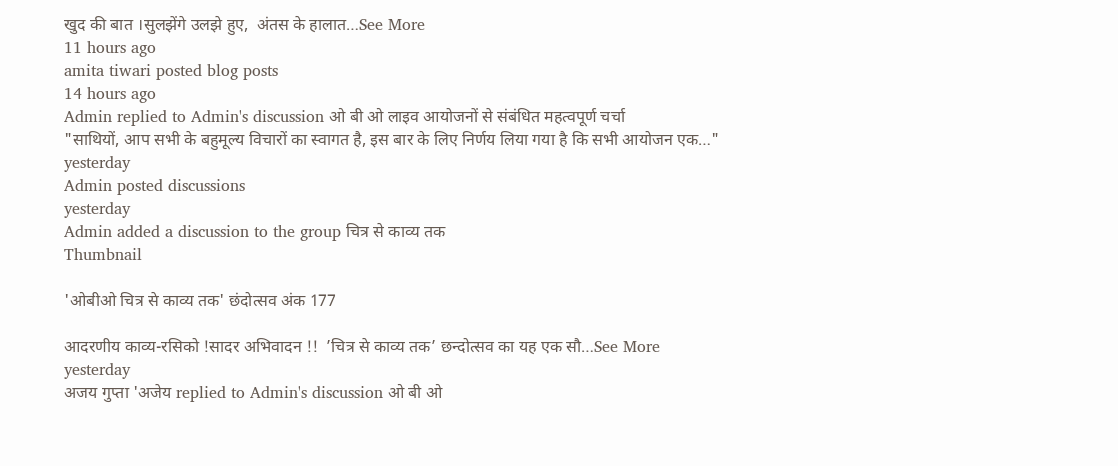खुद की बात ।सुलझेंगे उलझे हुए,  अंतस के हालात…See More
11 hours ago
amita tiwari posted blog posts
14 hours ago
Admin replied to Admin's discussion ओ बी ओ लाइव आयोजनों से संबंधित महत्वपूर्ण चर्चा
"साथियों, आप सभी के बहुमूल्य विचारों का स्वागत है, इस बार के लिए निर्णय लिया गया है कि सभी आयोजन एक…"
yesterday
Admin posted discussions
yesterday
Admin added a discussion to the group चित्र से काव्य तक
Thumbnail

'ओबीओ चित्र से काव्य तक' छंदोत्सव अंक 177

आदरणीय काव्य-रसिको !सादर अभिवादन !!  ’चित्र से काव्य तक’ छन्दोत्सव का यह एक सौ…See More
yesterday
अजय गुप्ता 'अजेय replied to Admin's discussion ओ बी ओ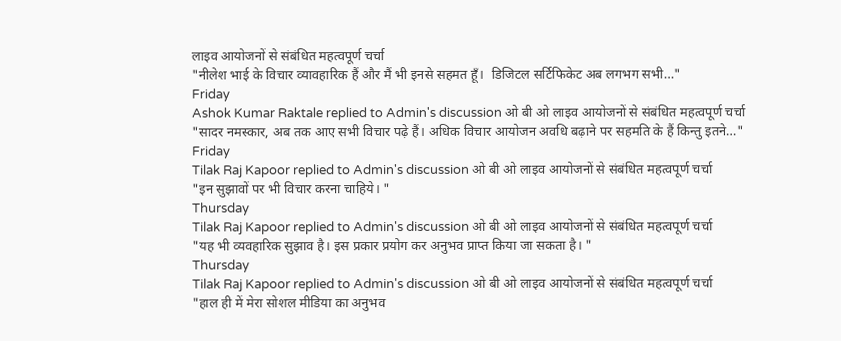लाइव आयोजनों से संबंधित महत्वपूर्ण चर्चा
"नीलेश भाई के विचार व्यावहारिक हैं और मैं भी इनसे सहमत हूँ।  डिजिटल सर्टिफिकेट अब लगभग सभी…"
Friday
Ashok Kumar Raktale replied to Admin's discussion ओ बी ओ लाइव आयोजनों से संबंधित महत्वपूर्ण चर्चा
"सादर नमस्कार, अब तक आए सभी विचार पढ़े हैं। अधिक विचार आयोजन अवधि बढ़ाने पर सहमति के हैं किन्तु इतने…"
Friday
Tilak Raj Kapoor replied to Admin's discussion ओ बी ओ लाइव आयोजनों से संबंधित महत्वपूर्ण चर्चा
"इन सुझावों पर भी विचार करना चाहिये। "
Thursday
Tilak Raj Kapoor replied to Admin's discussion ओ बी ओ लाइव आयोजनों से संबंधित महत्वपूर्ण चर्चा
"यह भी व्यवहारिक सुझाव है। इस प्रकार प्रयोग कर अनुभव प्राप्त किया जा सकता है। "
Thursday
Tilak Raj Kapoor replied to Admin's discussion ओ बी ओ लाइव आयोजनों से संबंधित महत्वपूर्ण चर्चा
"हाल ही में मेरा सोशल मीडिया का अनुभव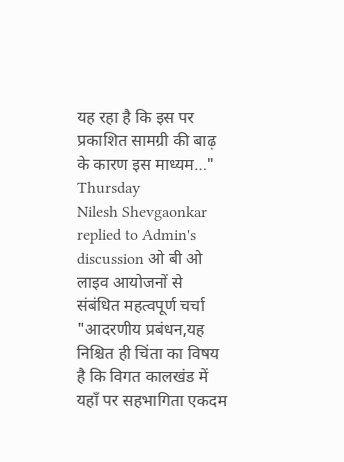यह रहा है कि इस पर प्रकाशित सामग्री की बाढ़ के कारण इस माध्यम…"
Thursday
Nilesh Shevgaonkar replied to Admin's discussion ओ बी ओ लाइव आयोजनों से संबंधित महत्वपूर्ण चर्चा
"आदरणीय प्रबंधन,यह निश्चित ही चिंता का विषय है कि विगत कालखंड में यहाँ पर सहभागिता एकदम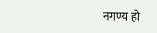नगण्य हो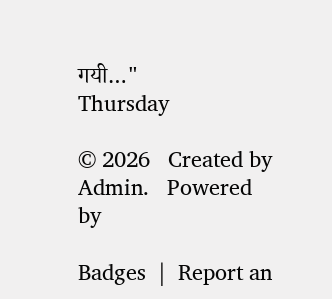गयी…"
Thursday

© 2026   Created by Admin.   Powered by

Badges  |  Report an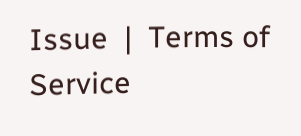Issue  |  Terms of Service